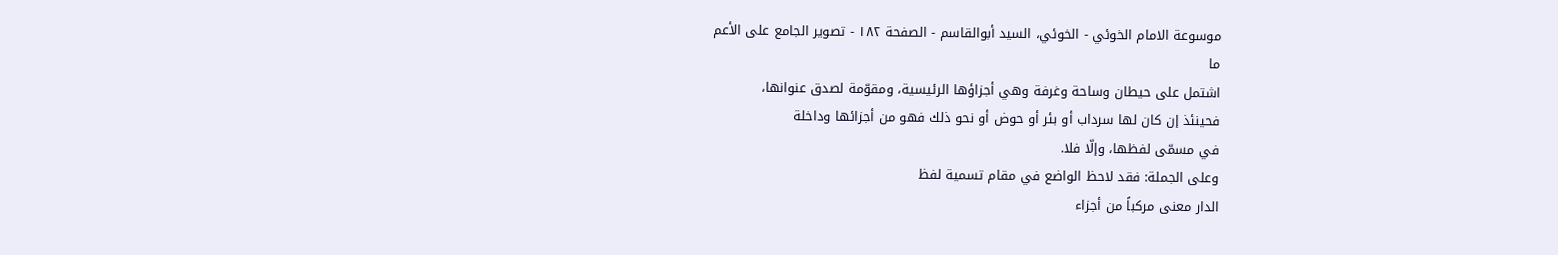موسوعة الامام الخوئي - الخوئي، السيد أبوالقاسم - الصفحة ١٨٢ - تصوير الجامع على الأعم
ما
اشتمل على حيطان وساحة وغرفة وهي أجزاؤها الرئيسية، ومقوّمة لصدق عنوانها،
فحينئذ إن كان لها سرداب أو بئر أو حوض أو نحو ذلك فهو من أجزائها وداخلة
في مسمّى لفظها، وإلّا فلا.
وعلى الجملة: فقد لاحظ الواضع في مقام تسمية لفظ
الدار معنى مركباً من أجزاء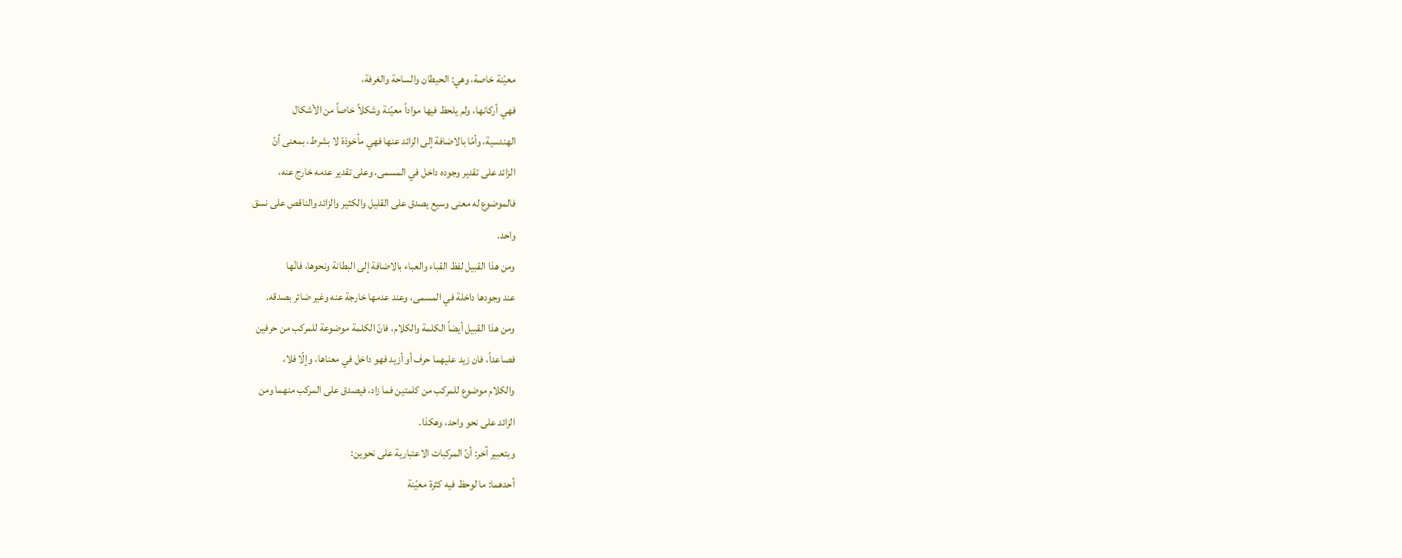معيّنة خاصة، وهي: الحيطان والساحة والغرفة،
فهي أركانها، ولم يلحظ فيها مواداً معيّنة وشكلاً خاصاً من الأشكال
الهندسية، وأمّا بالاضافة إلى الزائد عنها فهي مأخوذة لا بشرط، بمعنى أنّ
الزائد على تقدير وجوده داخل في المسمى، وعلى تقدير عدمه خارج عنه،
فالموضوع له معنى وسيع يصدق على القليل والكثير والزائد والناقص على نسق
واحد.
ومن هذا القبيل لفظ القباء والعباء بالاضافة إلى البطانة ونحوها، فانّها
عند وجودها داخلة في المسمى، وعند عدمها خارجة عنه وغير ضائر بصدقه.
ومن هذا القبيل أيضاً الكلمة والكلام، فانّ الكلمة موضوعة للمركب من حرفين
فصاعداً، فان زيد عليهما حرف أو أزيد فهو داخل في معناها، وإلّا فلا،
والكلام موضوع للمركب من كلمتين فما زاد، فيصدق على المركب منهما ومن
الزائد على نحو واحد، وهكذا.
وبتعبير آخر: أنّ المركبات الاعتبارية على نحوين:
أحدهما: ما لوحظ فيه كثرة معيّنة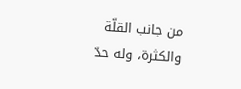من جانب القلّة
والكثرة، وله حدّ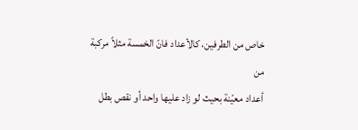خاص من الطرفين، كالأعداد فانّ الخمسة مثلاً مركبة من
أعداد معيّنة بحيث لو زاد عليها واحد أو نقص بطل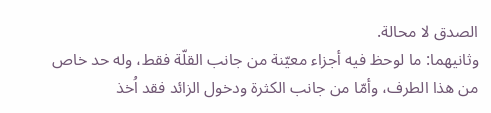الصدق لا محالة.
وثانيهما: ما لوحظ فيه أجزاء معيّنة من جانب القلّة فقط، وله حد خاص من هذا الطرف، وأمّا من جانب الكثرة ودخول الزائد فقد اُخذ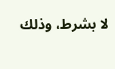لا بشرط، وذلك